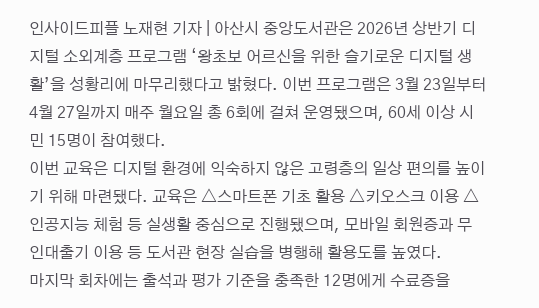인사이드피플 노재현 기자 | 아산시 중앙도서관은 2026년 상반기 디지털 소외계층 프로그램 ‘왕초보 어르신을 위한 슬기로운 디지털 생활’을 성황리에 마무리했다고 밝혔다. 이번 프로그램은 3월 23일부터 4월 27일까지 매주 월요일 총 6회에 걸쳐 운영됐으며, 60세 이상 시민 15명이 참여했다.
이번 교육은 디지털 환경에 익숙하지 않은 고령층의 일상 편의를 높이기 위해 마련됐다. 교육은 △스마트폰 기초 활용 △키오스크 이용 △인공지능 체험 등 실생활 중심으로 진행됐으며, 모바일 회원증과 무인대출기 이용 등 도서관 현장 실습을 병행해 활용도를 높였다.
마지막 회차에는 출석과 평가 기준을 충족한 12명에게 수료증을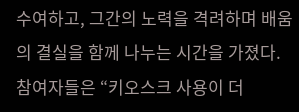수여하고, 그간의 노력을 격려하며 배움의 결실을 함께 나누는 시간을 가졌다.
참여자들은 “키오스크 사용이 더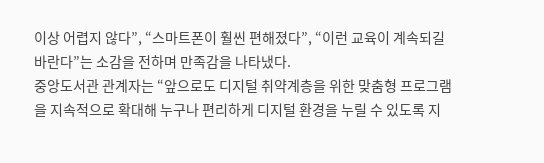이상 어렵지 않다”, “스마트폰이 훨씬 편해졌다”, “이런 교육이 계속되길 바란다”는 소감을 전하며 만족감을 나타냈다.
중앙도서관 관계자는 “앞으로도 디지털 취약계층을 위한 맞춤형 프로그램을 지속적으로 확대해 누구나 편리하게 디지털 환경을 누릴 수 있도록 지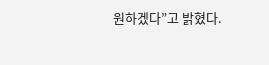원하겠다”고 밝혔다.